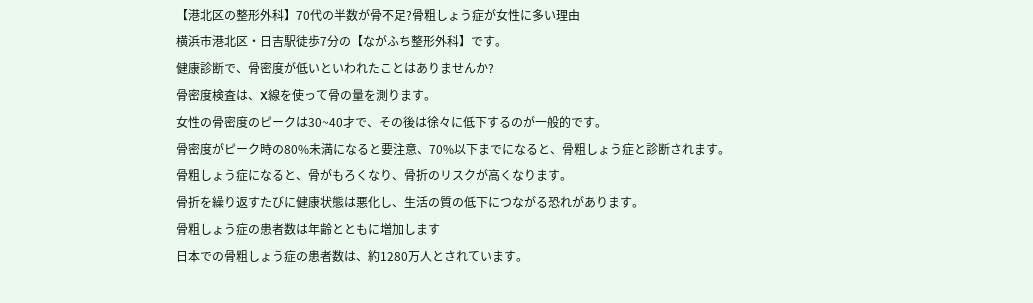【港北区の整形外科】70代の半数が骨不足?骨粗しょう症が女性に多い理由
横浜市港北区・日吉駅徒歩7分の【ながふち整形外科】です。
健康診断で、骨密度が低いといわれたことはありませんか?
骨密度検査は、X線を使って骨の量を測ります。
女性の骨密度のピークは30~40才で、その後は徐々に低下するのが一般的です。
骨密度がピーク時の80%未満になると要注意、70%以下までになると、骨粗しょう症と診断されます。
骨粗しょう症になると、骨がもろくなり、骨折のリスクが高くなります。
骨折を繰り返すたびに健康状態は悪化し、生活の質の低下につながる恐れがあります。
骨粗しょう症の患者数は年齢とともに増加します
日本での骨粗しょう症の患者数は、約1280万人とされています。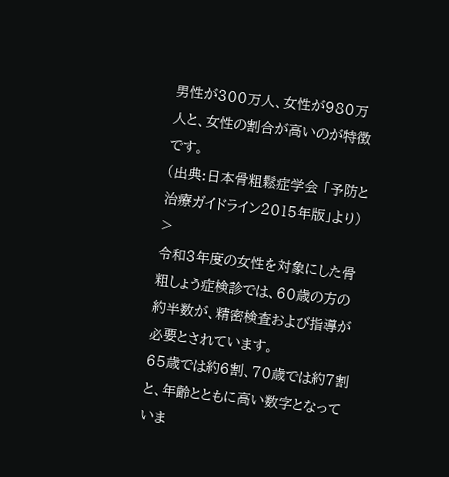男性が300万人、女性が980万人と、女性の割合が高いのが特徴です。
(出典:日本骨粗鬆症学会 「予防と治療ガイドライン2015年版」より) >
令和3年度の女性を対象にした骨粗しょう症検診では、60歳の方の約半数が、精密検査および指導が必要とされています。
65歳では約6割、70歳では約7割と、年齢とともに高い数字となっていま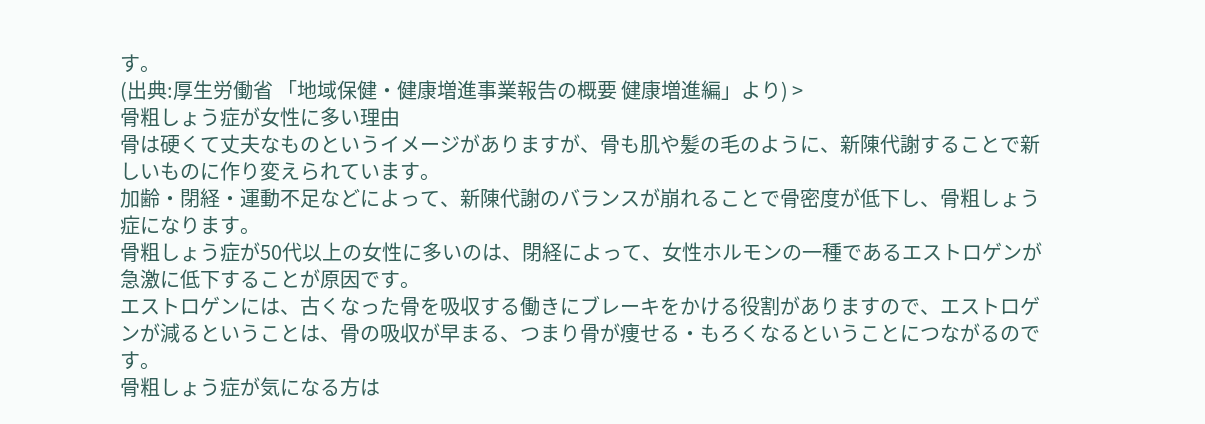す。
(出典:厚生労働省 「地域保健・健康増進事業報告の概要 健康増進編」より) >
骨粗しょう症が女性に多い理由
骨は硬くて丈夫なものというイメージがありますが、骨も肌や髪の毛のように、新陳代謝することで新しいものに作り変えられています。
加齢・閉経・運動不足などによって、新陳代謝のバランスが崩れることで骨密度が低下し、骨粗しょう症になります。
骨粗しょう症が50代以上の女性に多いのは、閉経によって、女性ホルモンの一種であるエストロゲンが急激に低下することが原因です。
エストロゲンには、古くなった骨を吸収する働きにブレーキをかける役割がありますので、エストロゲンが減るということは、骨の吸収が早まる、つまり骨が痩せる・もろくなるということにつながるのです。
骨粗しょう症が気になる方は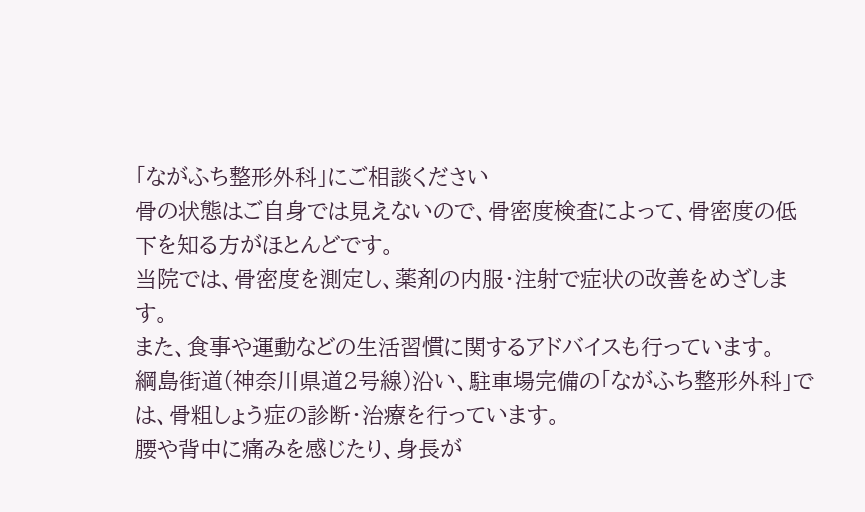「ながふち整形外科」にご相談ください
骨の状態はご自身では見えないので、骨密度検査によって、骨密度の低下を知る方がほとんどです。
当院では、骨密度を測定し、薬剤の内服・注射で症状の改善をめざします。
また、食事や運動などの生活習慣に関するアドバイスも行っています。
綱島街道(神奈川県道2号線)沿い、駐車場完備の「ながふち整形外科」では、骨粗しょう症の診断・治療を行っています。
腰や背中に痛みを感じたり、身長が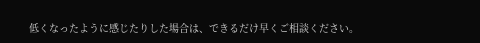低くなったように感じたりした場合は、できるだけ早くご相談ください。